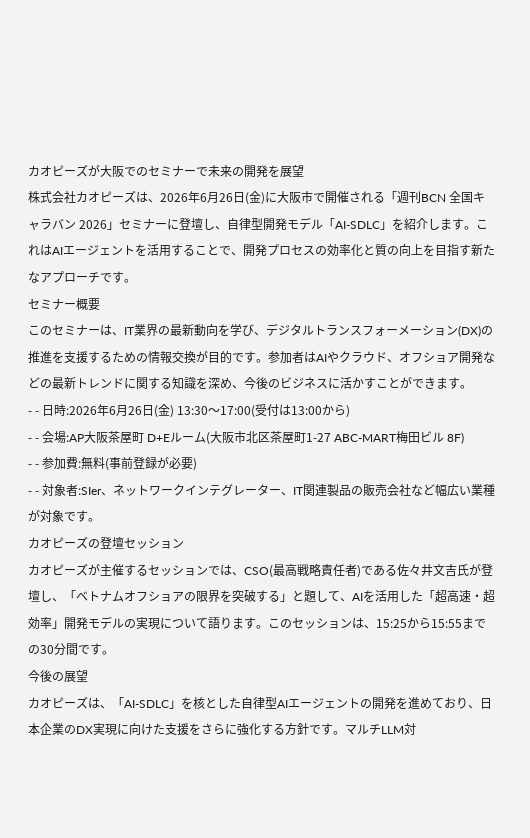カオピーズが大阪でのセミナーで未来の開発を展望
株式会社カオピーズは、2026年6月26日(金)に大阪市で開催される「週刊BCN 全国キャラバン 2026」セミナーに登壇し、自律型開発モデル「AI-SDLC」を紹介します。これはAIエージェントを活用することで、開発プロセスの効率化と質の向上を目指す新たなアプローチです。
セミナー概要
このセミナーは、IT業界の最新動向を学び、デジタルトランスフォーメーション(DX)の推進を支援するための情報交換が目的です。参加者はAIやクラウド、オフショア開発などの最新トレンドに関する知識を深め、今後のビジネスに活かすことができます。
- - 日時:2026年6月26日(金) 13:30〜17:00(受付は13:00から)
- - 会場:AP大阪茶屋町 D+Eルーム(大阪市北区茶屋町1-27 ABC-MART梅田ビル 8F)
- - 参加費:無料(事前登録が必要)
- - 対象者:SIer、ネットワークインテグレーター、IT関連製品の販売会社など幅広い業種が対象です。
カオピーズの登壇セッション
カオピーズが主催するセッションでは、CSO(最高戦略責任者)である佐々井文吉氏が登壇し、「ベトナムオフショアの限界を突破する」と題して、AIを活用した「超高速・超効率」開発モデルの実現について語ります。このセッションは、15:25から15:55までの30分間です。
今後の展望
カオピーズは、「AI-SDLC」を核とした自律型AIエージェントの開発を進めており、日本企業のDX実現に向けた支援をさらに強化する方針です。マルチLLM対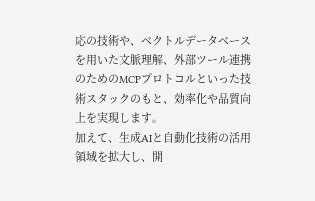応の技術や、ベクトルデータベースを用いた文脈理解、外部ツール連携のためのMCPプロトコルといった技術スタックのもと、効率化や品質向上を実現します。
加えて、生成AIと自動化技術の活用領域を拡大し、開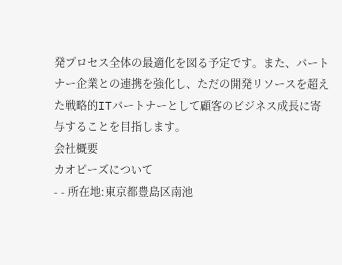発プロセス全体の最適化を図る予定です。また、パートナー企業との連携を強化し、ただの開発リソースを超えた戦略的ITパートナーとして顧客のビジネス成長に寄与することを目指します。
会社概要
カオピーズについて
- - 所在地:東京都豊島区南池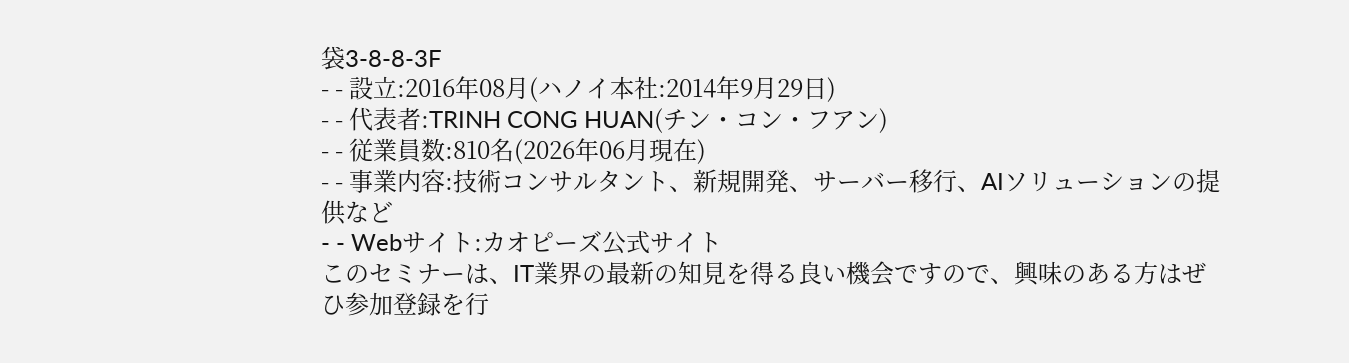袋3-8-8-3F
- - 設立:2016年08月(ハノイ本社:2014年9月29日)
- - 代表者:TRINH CONG HUAN(チン・コン・フアン)
- - 従業員数:810名(2026年06月現在)
- - 事業内容:技術コンサルタント、新規開発、サーバー移行、AIソリューションの提供など
- - Webサイト:カオピーズ公式サイト
このセミナーは、IT業界の最新の知見を得る良い機会ですので、興味のある方はぜひ参加登録を行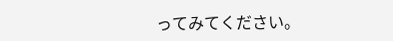ってみてください。